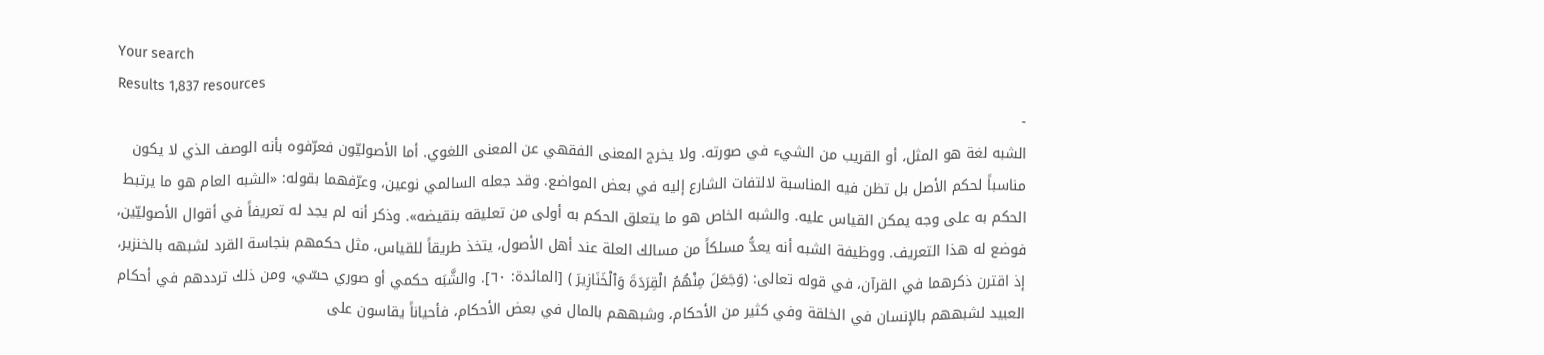Your search
Results 1,837 resources
-
الشبه لغة هو المثل، أو القريب من الشيء في صورته. ولا يخرج المعنى الفقهي عن المعنى اللغوي. أما الأصوليّون فعرّفوه بأنه الوصف الذي لا يكون مناسباً لحكم الأصل بل تظن فيه المناسبة لالتفات الشارع إليه في بعض المواضع. وقد جعله السالمي نوعين، وعرّفهما بقوله: «الشبه العام هو ما يرتبط الحكم به على وجه يمكن القياس عليه. والشبه الخاص هو ما يتعلق الحكم به أولى من تعليقه بنقيضه». وذكر أنه لم يجد له تعريفاً في أقوال الأصوليّين، فوضع له هذا التعريف. ووظيفة الشبه أنه يعدُّ مسلكاً من مسالك العلة عند أهل الأصول، يتخذ طريقاً للقياس، مثل حكمهم بنجاسة القرد لشبهه بالخنزير، إذ اقترن ذكرهما في القرآن، في قوله تعالى: (وَجَعَلَ مِنْهُمُ الْقِرَدَةَ وَٱلْخَنَازِيرَ ) [المائدة: ٦٠]. والشَّبَه حكمي أو صوري حسّي، ومن ذلك ترددهم في أحكام العبيد لشبههم بالإنسان في الخلقة وفي كثير من الأحكام، وشبههم بالمال في بعض الأحكام، فأحياناً يقاسون على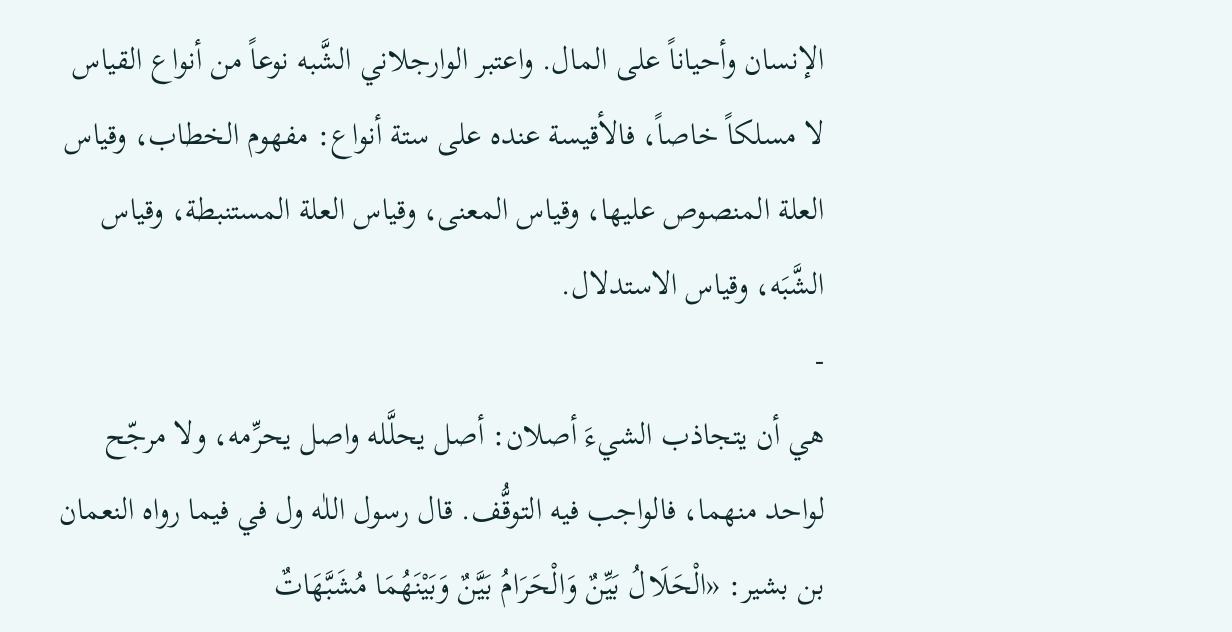الإنسان وأحياناً على المال. واعتبر الوارجلاني الشَّبه نوعاً من أنواع القياس لا مسلكاً خاصاً، فالأقيسة عنده على ستة أنواع: مفهوم الخطاب، وقياس العلة المنصوص عليها، وقياس المعنى، وقياس العلة المستنبطة، وقياس الشَّبَه، وقياس الاستدلال.
-
هي أن يتجاذب الشيءَ أصلان: أصل يحلَّله واصل يحرِّمه، ولا مرجّح لواحد منهما، فالواجب فيه التوقُّف. قال رسول اللٰه ول في فيما رواه النعمان بن بشير: «الْحَلَالُ بَيِّنٌ وَالْحَرَامُ بَيَّنٌ وَبَيْنَهُمَا مُشَبَّهَاتٌ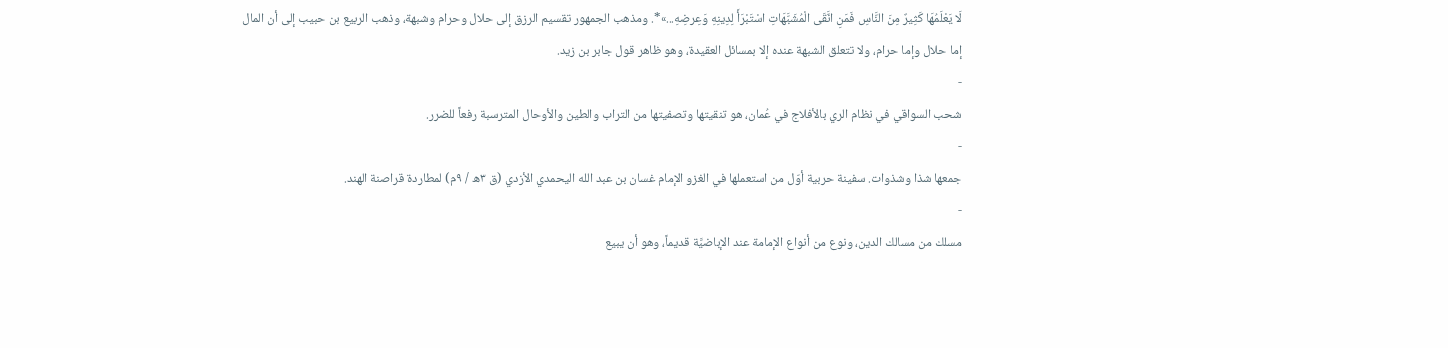لَا يَعْلَمُهَا كَثِيرٌ مِنَ النَّاسِ فَمَنِ انَّقَى الْمُشَبَّهَاتِ اسْتَبْرَأَ لِدِينِهِ وَعِرضِهِ...»*. ومذهب الجمهور تقسيم الرزق إلى حلال وحرام وشبهة، وذهب الربيع بن حبيب إلى أن المال إما حلال وإما حرام، ولا تتعلق الشبهة عنده إلا بمسائل العقيدة، وهو ظاهر قول جابر بن زيد.
-
شحب السواقي في نظام الري بالأفلاج في عُمان، هو تنقيتها وتصفيتها من التراب والطين والأوحال المترسبة رفعاً للضرر.
-
جمعها شذا وشذوات. سفينة حربية أوّل من استعملها في الغزو الإمام غسان بن عبد الله اليحمدي الأزدي (ق ٣ه / ٩م) لمطاردة قراصنة الهند.
-
مسلك من مسالك الدين، ونوع من أنواع الإمامة عند الإباضيَّة قديماً، وهو أن يبيع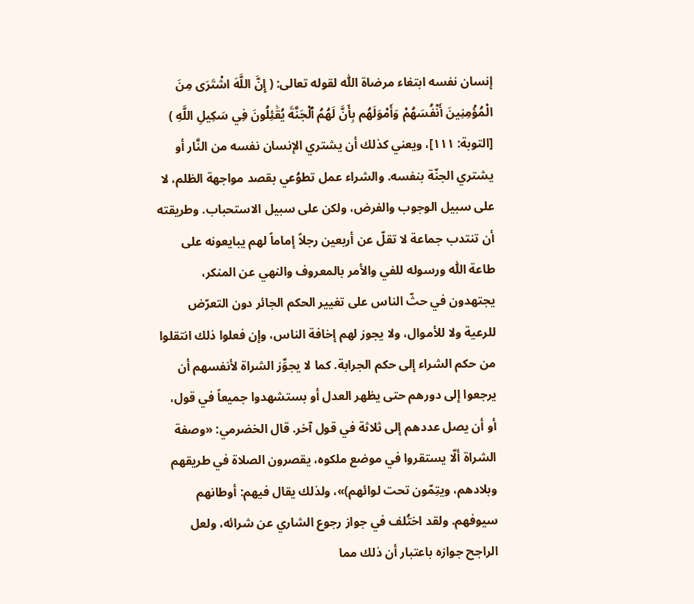إنسان نفسه ابتغاء مرضاة اللّٰه لقوله تعالى: ( إِنَّ اللَّهَ اشْتَرَى مِنَ الْمُؤْمِنِينَ أَنْفُسَهُمْ وَأَمْوَلَهُم بِأَنَّ لَهُمُ ٱلْجَنَّةَ يُقَٰئِلُونَ فِي سَكِيلِ اللَّهِ ) [التوبة: ١١١]، ويعني كذلك أن يشتري الإنسان نفسه من النَّار أو يشتري الجنّة بنفسه. والشراء عمل تطوُعي بقصد مواجهة الظلم، لا على سبيل الوجوب والفرض، ولكن على سبيل الاستحباب. وطريقته أن تنتدب جماعة لا تقلّ عن أربعين رجلاً إماماً لهم يبايعونه على طاعة اللّٰه ورسوله للفي والأمر بالمعروف والنهي عن المنكر، يجتهدون في حثّ الناس على تغيير الحكم الجائر دون التعرّض للرعية ولا للأموال، ولا يجوز لهم إخافة الناس، وإن فعلوا ذلك انتقلوا من حكم الشراء إلى حكم الجرابة. كما لا يجوِّز الشراة لأنفسهم أن يرجعوا إلى دورهم حتى يظهر العدل أو بستشهدوا جميعاً في قول، أو أن يصل عددهم إلى ثلاثة في قول آخر. قال الخضرمي: «وصفة الشراة ألّا يستقروا في موضع ملكوه، يقصرون الصلاة في طريقهم وبلادهم، ويتِمّون تحت لوائهم)»، ولذلك يقال فيهم: أوطانهم سيوفهم. ولقد اختُلف في جواز رجوع الشاري عن شرائه، ولعل الراجح جوازه باعتبار أن ذلك مما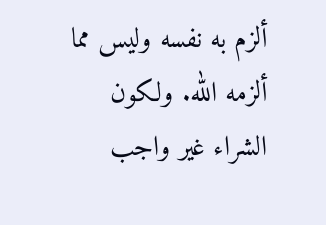ألزم به نفسه وليس مما ألزمه الله. ولكون الشراء غير واجب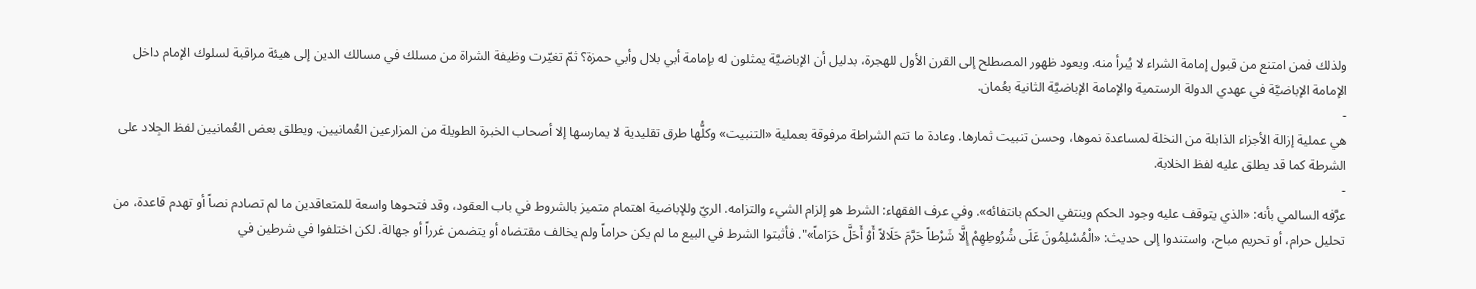ولذلك فمن امتنع من قبول إمامة الشراء لا يُبرأ منه. ويعود ظهور المصطلح إلى القرن الأول للهجرة، بدليل أن الإباضيَّة يمثلون له بإمامة أبي بلال وأبي حمزة؟ ثمّ تغيّرت وظيفة الشراة من مسلك في مسالك الدين إلى هيئة مراقبة لسلوك الإمام داخل الإمامة الإباضيَّة في عهدي الدولة الرستمية والإمامة الإباضيَّة الثانية بعُمان.
-
هي عملية إزالة الأجزاء الذابلة من النخلة لمساعدة نموها، وحسن تنبيت ثمارها. وعادة ما تتم الشراطة مرفوقة بعملية «التنبيت» وكلُّها طرق تقليدية لا يمارسها إلا أصحاب الخبرة الطويلة من المزارعين العُمانيين. ويطلق بعض العُمانيين لفظ الجِلاد على الشرطة كما قد يطلق عليه لفظ الخلابة.
-
عرَّفه السالمي بأنه: «الذي يتوقف عليه وجود الحكم وينتفي الحكم بانتفائه». وفي عرف الفقهاء: الشرط هو إلزام الشيء والتزامه. الريّ وللإباضية اهتمام متميز بالشروط في باب العقود، وقد فتحوها واسعة للمتعاقدين ما لم تصادم نصاً أو تهدم قاعدة، من تحليل حرام، أو تحريم مباح، واستندوا إلى حديث: «الْمُسْلِمُونَ عَلَى شُرُوطِهِمْ إِلَّا شَرْطاً حَرَّمَ حَلَالاً أَوْ أَحَلَّ حَرَاماً»". فأثبتوا الشرط في البيع ما لم يكن حراماً ولم يخالف مقتضاه أو يتضمن غرراً أو جهالة. لكن اختلفوا في شرطين في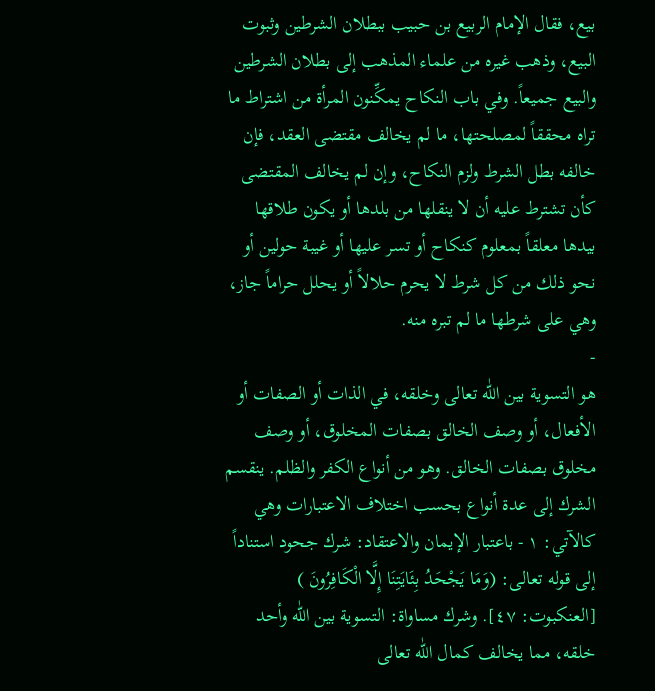بيع، فقال الإمام الربيع بن حبيب ببطلان الشرطين وثبوت البيع، وذهب غيره من علماء المذهب إلى بطلان الشرطين والبيع جميعاً. وفي باب النكاح يمكِّنون المرأة من اشتراط ما تراه محققاً لمصلحتها، ما لم يخالف مقتضى العقد، فإن خالفه بطل الشرط ولزم النكاح، وإن لم يخالف المقتضى كأن تشترط عليه أن لا ينقلها من بلدها أو يكون طلاقها بيدها معلقاً بمعلوم كنكاح أو تسر عليها أو غيبة حولين أو نحو ذلك من كل شرط لا يحرم حلالاً أو يحلل حراماً جاز، وهي على شرطها ما لم تبره منه.
-
هو التسوية بين اللّٰه تعالى وخلقه، في الذات أو الصفات أو الأفعال، أو وصف الخالق بصفات المخلوق، أو وصف مخلوق بصفات الخالق. وهو من أنواع الكفر والظلم. ينقسم الشرك إلى عدة أنواع بحسب اختلاف الاعتبارات وهي كالآتي: ١ - باعتبار الإيمان والاعتقاد: شرك جحود استناداً إلى قوله تعالى: (وَمَا يَجْحَدُ بِئَايَتِنَا إِلَّا الْكَافِرُونَ ) [العنكبوت: ٤٧]. وشرك مساواة: التسوية بين اللّٰه وأحد خلقه، مما يخالف كمال اللّٰه تعالى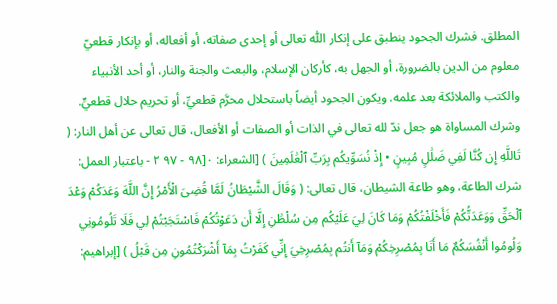المطلق. فشرك الجحود ينطبق على إنكار اللّٰه تعالى أو إحدى صفاته، أو أفعاله، أو بإنكار قطعيّ معلوم من الدين بالضرورة، أو الجهل به، كأركان الإسلام، والبعث والجنة والنار، أو أحد الأنبياء والكتب والملائكة بعد علمه. ويكون الجحود أيضاً باستحلال محرَّم قطعيِّ، أو تحريم حلال قطعيٍّ. وشرك المساواة هو جعل ندّ لله تعالى في الذات أو الصفات أو الأفعال، قال تعالى عن أهل النار: ( تَاللَّهِ إِن كُنَّا لَفِي ضَلَٰلٍ مُبِينٍ • إِذْ نُسَوِّيكُم بِرَبِّ ٱلْعَٰلَمِينَ ) [الشعراء: ٠[٩٨ - ٩٧ ٢ - باعتبار العمل: شرك الطاعة، وهو طاعة الشيطان، قال تعالى: ( وَقَالَ الشَّيْطَانُ لَمَّا قُضِىَ الْأَمْرُ إِنَّ اللَّهَ وَعَدَكُمْ وَعْدَ ٱلْحَقِّ وَوَعَدَتُّكُمْ فَأَخْلَفْتُكُمْ وَمَا كَانَ لِيَ عَلَيْكُم مِن سُلْطَٰنِ إِلَّا أَن دَعَوْتُكُمْ فَاسْتَجَبْتُمْ لِي فَلَا تَلُومُونِي وَلُومُوا أَنْفُسَكُمٌ مَا أَنَا بِمُصْرِخِكُمْ وَمَآ أَنتُم بِمُصْرِخِيَ إِنِّي كَفَرْتُ بِمَآ أَشْرَكْتُمُونِ مِن قَبْلُ ) [إبراهيم: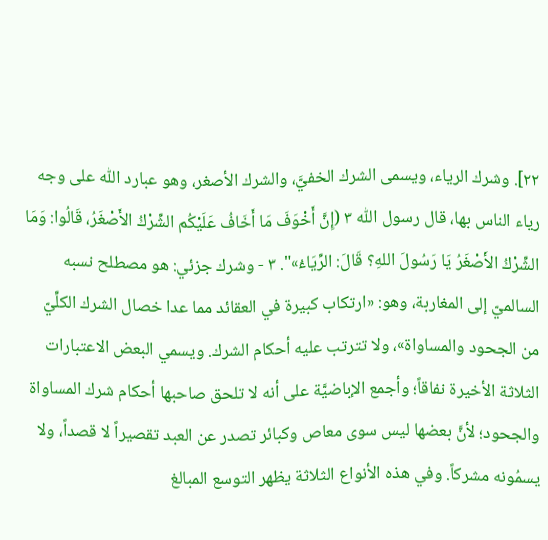٢٢]. وشرك الرياء، ويسمى الشرك الخفيَّ، والشرك الأصغر، وهو عبارد اللّٰه على وجه رياء الناس بها، قال رسول اللّٰه ٣ (إِنَّ أَخْوَفَ مَا أَخَافُ عَلَيْكُم الشِّرْكُ الأَصْغَرُ، قَالُوا: وَمَا الشِّرْكُ الأَصْغَرُ يَا رَسُولَ اللهِ؟ قَالَ: الرِّيَاءُ»". ٣ - وشرك جزئي: هو مصطلح نسبه السالميّ إلى المغاربة، وهو: «ارتكاب كبيرة في العقائد مما عدا خصال الشرك الكلِّيّ من الجحود والمساواة»، ولا تترتب عليه أحكام الشرك. ويسمي البعض الاعتبارات الثلاثة الأخيرة نفاقاً؛ وأجمع الإباضيَّة على أنه لا تلحق صاحبها أحكام شرك المساواة والجحود؛ لأنَّ بعضها ليس سوى معاص وكبائر تصدر عن العبد تقصيراً لا قصداً، ولا يسمُونه مشركاً. وفي هذه الأنواع الثلاثة يظهر التوسع المبالغ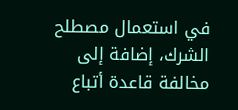في استعمال مصطلح الشرك، إضافة إلى مخالفة قاعدة أتباع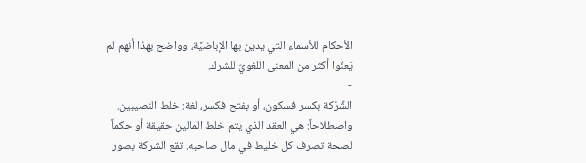الأحكام للأسماء التي يدين بها الإباضيَّة، وواضح بهذا أنهم لم يَعنُوا أكثر من المعنى اللغويّ للشرك.
-
الشِّرْكة بكسر فسكون، أو بفتح فكسر، لغة: خلط النصيبين. واصطلاحاً: هي العقد الذي يتم خلط المالين حقيقة أو حكماً لصحة تصرف كل خليط في مال صاحبه. تقع الشركة بصور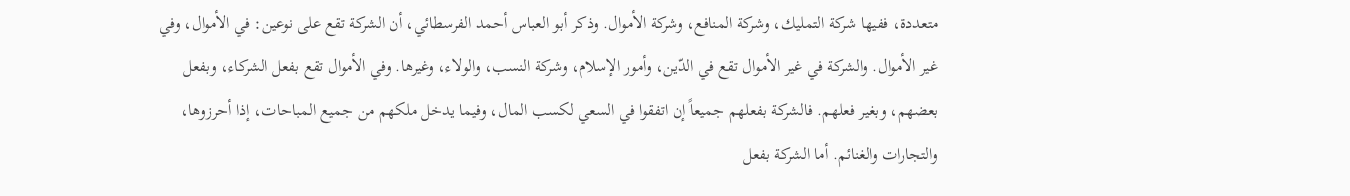متعددة، ففيها شركة التمليك، وشركة المنافع، وشركة الأموال. وذكر أبو العباس أحمد الفرسطائي، أن الشركة تقع على نوعين: في الأموال، وفي غير الأموال. والشركة في غير الأموال تقع في الدّين، وأمور الإسلام، وشركة النسب، والولاء، وغيرها. وفي الأموال تقع بفعل الشركاء، وبفعل بعضهم، وبغير فعلهم. فالشركة بفعلهم جميعاً إن اتفقوا في السعي لكسب المال، وفيما يدخل ملكهم من جميع المباحات، إذا أحرزوها، والتجارات والغنائم. أما الشركة بفعل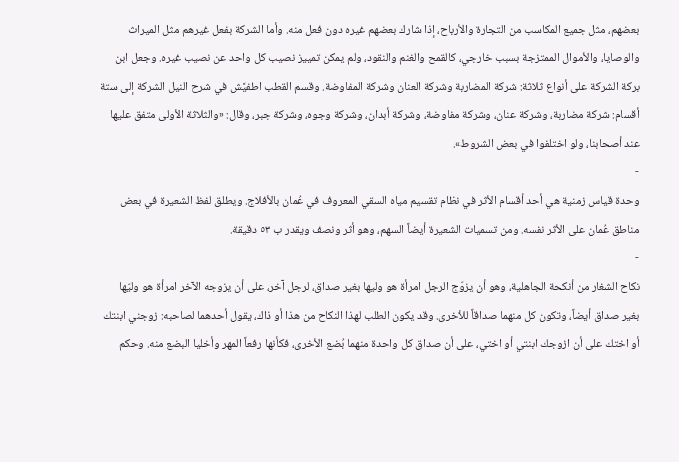بعضهم، مثل جميع المكاسب من التجارة والأرباح، إذا شارك بعضهم غيره دون فعل منه. وأما الشركة بفعل غيرهم مثل الميراث والوصايا، والأموال الممتزجة بسبب خارجي، كالقمح والغنم والنقود، ولم يمكن تمييز نصيب كل واحد عن نصيب غيره. وجعل ابن بركة الشركة على أنواع ثلاثة: شركة المضاربة وشركة العنان وشركة المفاوضة. وقسم القطب اطفيَّش في شرح النيل الشركة إلى ستة أقسام: شركة مضاربة، وشركة عنان، وشركة مفاوضة، وشركة أبدان، وشركة وجوه، وشركة جبر، وقال: «والثلاثة الأولى متفق عليها عند أصحابنا، ولو اختلفوا في بعض الشروط».
-
وحدة قياس زمنية هي أحد أقسام الأثر في نظام تقسيم مياه السقي المعروف في عُمان بالأفلاج. ويطلق لفظ الشعيرة في بعض مناطق عُمان على الأثر نفسه. ومن تسميات الشعيرة أيضاً السهم، وهو أثر ونصف ويقدر ب ٥٣ دقيقة.
-
نكاح الشغار من أنكحة الجاهلية، وهو أن يزوّج الرجل امرأة هو وليها بغير صداق، لرجل آخر، على أن يزوجه الآخر امرأة هو وليّها بغير صداق أيضاً، وتكون كل منهما صداقاً للأخرى. وقد يكون الطلب لهذا النكاح من هذا أو ذاك، يقول أحدهما لصاحبه: زوجني ابنتك أو اختك على أن ازوجك ابنتي أو اختي، على أن صداق كل واحدة منهما بُضع الأخرى، فكأنها رفعاً المهر وأخليا البضع منه. وحكم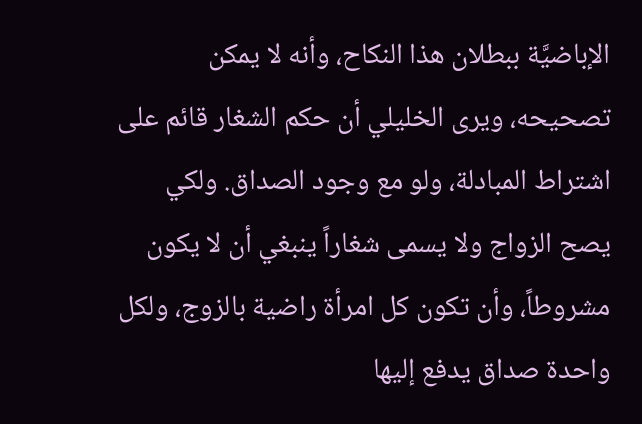الإباضيَّة ببطلان هذا النكاح، وأنه لا يمكن تصحيحه، ويرى الخليلي أن حكم الشغار قائم على اشتراط المبادلة، ولو مع وجود الصداق. ولكي يصح الزواج ولا يسمى شغاراً ينبغي أن لا يكون مشروطاً، وأن تكون كل امرأة راضية بالزوج، ولكل واحدة صداق يدفع إليها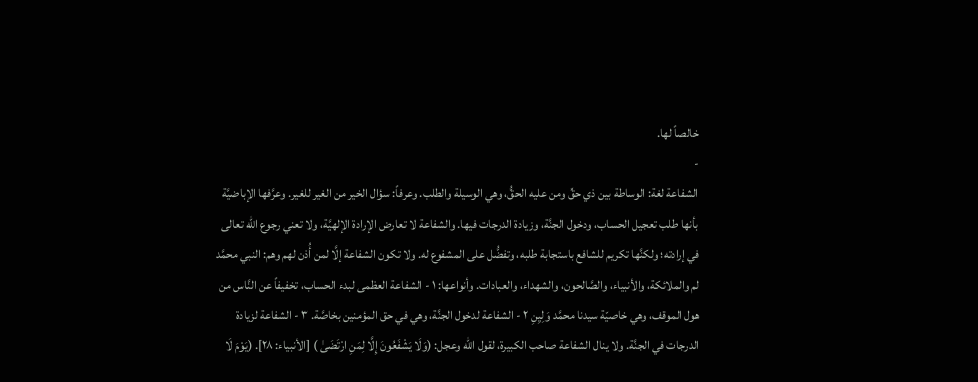خالصاً لها.
-
الشفاعة لغة: الوساطة بين ذي حقِّ ومن عليه الحقُّ، وهي الوسيلة والطلب. وعرفاً: سؤال الخير من الغير للغير. وعرَّفها الإباضيَّة بأنها طلب تعجيل الحساب، ودخول الجنَّة، وزيادة الدرجات فيها. والشفاعة لا تعارض الإرادة الإلهيَّة، ولا تعني رجوع اللّٰه تعالى في إرادته؛ ولكنَّها تكريم للشافع باستجابة طلبه، وتفضُّل على المشفوع له. ولا تكون الشفاعة إلَّا لمن أُذن لهم وهم: النبي محمَّد لم والملائكة، والأنبياء، والصَّالحون، والشهداء، والعبادات. وأنواعها: ١ - الشفاعة العظمى لبدء الحساب، تخفيفاً عن النَّاس من هول الموقف، وهي خاصيّة سيدنا محمَّد وَلِيِنِ ٢ - الشفاعة لدخول الجنَّة، وهي في حق المؤمنين بخاصَّة. ٣ - الشفاعة لزيادة الدرجات في الجنَّة. ولا ينال الشفاعة صاحب الكبيرة، لقول اللّٰه وعجل: (وَلَا يَشْفَعُونَ إِلَّا لِمَنِ ارْتَضَىٰ ) [الأنبياء: ٢٨]. (يَوْمَ لَا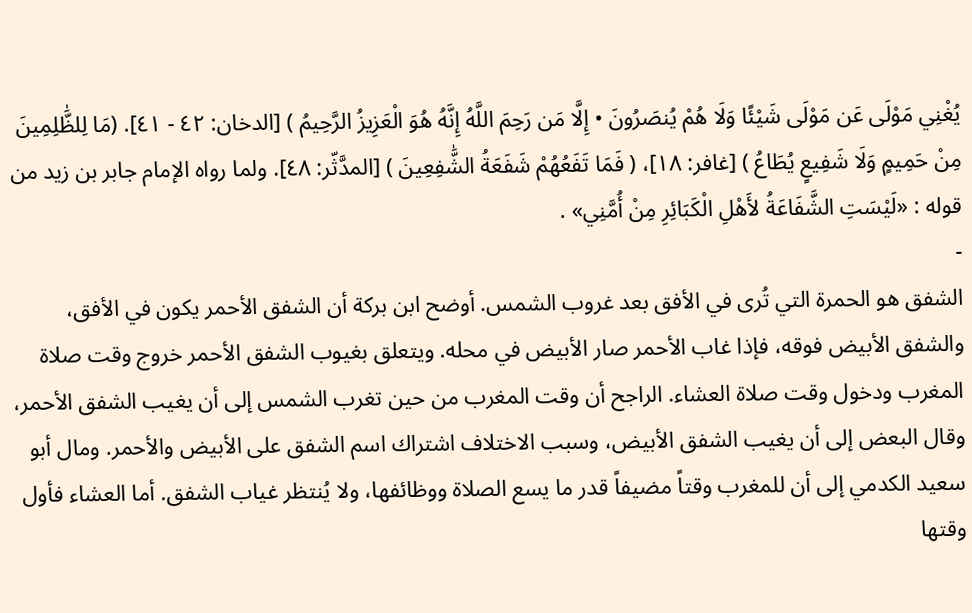يُغْنِي مَوْلَى عَن مَوْلَى شَيْئًا وَلَا هُمْ يُنصَرُونَ • إِلَّا مَن رَحِمَ اللَّهُ إِنَّهُ هُوَ الْعَزِيزُ الرَّحِيمُ ) [الدخان: ٤٢ - ٤١]. (مَا لِلظَّٰلِمِينَ مِنْ حَمِيمٍ وَلَا شَفِيعٍ يُطَاعُ ) [غافر: ١٨]، ( فَمَا تَفَعُهُمْ شَفَعَةُ الشَّٰفِعِينَ ) [المدَّثّر: ٤٨]. ولما رواه الإمام جابر بن زيد من قوله : «لَيْسَتِ الشَّفَاعَةُ لأَهْلِ الْكَبَائِرِ مِنْ أُمَّنِي» .
-
الشفق هو الحمرة التي تُرى في الأفق بعد غروب الشمس. أوضح ابن بركة أن الشفق الأحمر يكون في الأفق، والشفق الأبيض فوقه، فإذا غاب الأحمر صار الأبيض في محله. ويتعلق بغيوب الشفق الأحمر خروج وقت صلاة المغرب ودخول وقت صلاة العشاء. الراجح أن وقت المغرب من حين تغرب الشمس إلى أن يغيب الشفق الأحمر، وقال البعض إلى أن يغيب الشفق الأبيض، وسبب الاختلاف اشتراك اسم الشفق على الأبيض والأحمر. ومال أبو سعيد الكدمي إلى أن للمغرب وقتاً مضيفاً قدر ما يسع الصلاة ووظائفها، ولا يُنتظر غياب الشفق. أما العشاء فأول وقتها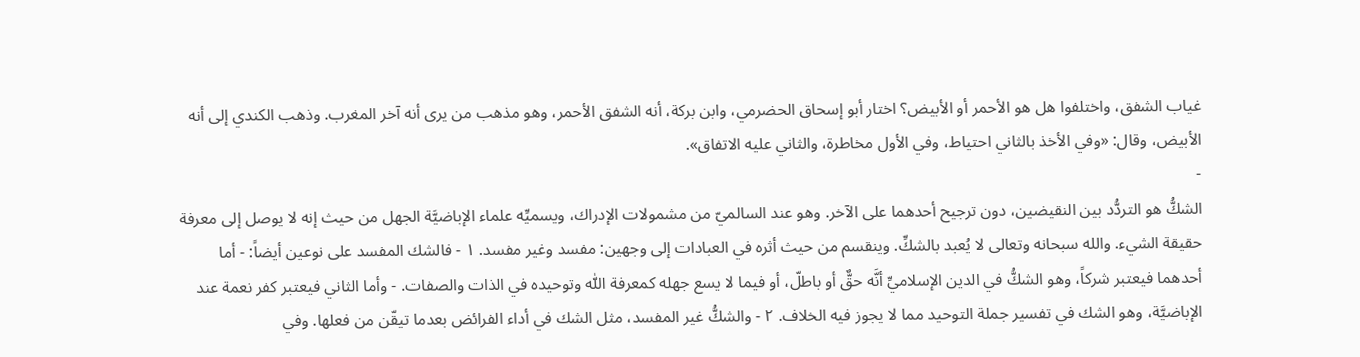غياب الشفق، واختلفوا هل هو الأحمر أو الأبيض؟ اختار أبو إسحاق الحضرمي، وابن بركة، أنه الشفق الأحمر، وهو مذهب من يرى أنه آخر المغرب. وذهب الكندي إلى أنه الأبيض، وقال: «وفي الأخذ بالثاني احتياط، وفي الأول مخاطرة، والثاني عليه الاتفاق».
-
الشكُّ هو التردُّد بين النقيضين، دون ترجيح أحدهما على الآخر. وهو عند السالميّ من مشمولات الإدراك، ويسميِّه علماء الإباضيَّة الجهل من حيث إنه لا يوصل إلى معرفة حقيقة الشيء. والله سبحانه وتعالى لا يُعبد بالشكِّ. وينقسم من حيث أثره في العبادات إلى وجهين: مفسد وغير مفسد. ١ - فالشك المفسد على نوعين أيضاً: - أما أحدهما فيعتبر شركاً، وهو الشكُّ في الدين الإسلاميِّ أنَّه حقٌّ أو باطلّ، أو فيما لا يسع جهله كمعرفة اللّٰه وتوحيده في الذات والصفات. - وأما الثاني فيعتبر كفر نعمة عند الإباضيَّة، وهو الشك في تفسير جملة التوحيد مما لا يجوز فيه الخلاف. ٢ - والشكُّ غير المفسد، مثل الشك في أداء الفرائض بعدما تيقّن من فعلها. وفي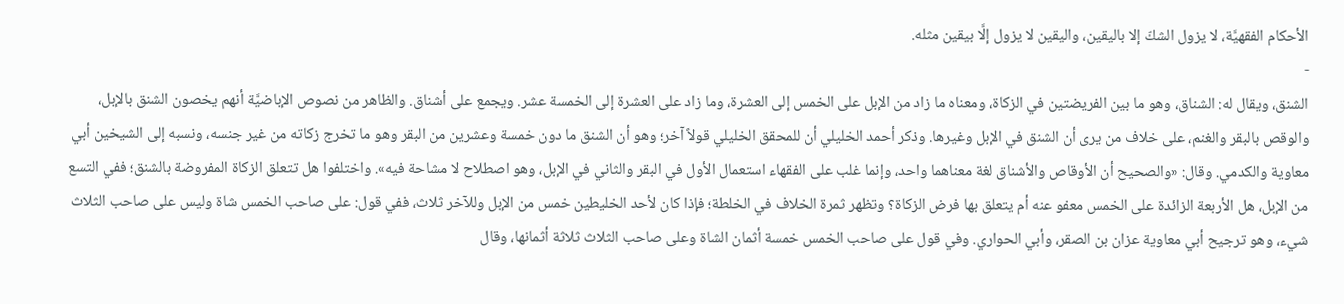الأحكام الفقهيَّة، لا يزول الشكّ إلا باليقين، واليقين لا يزول إلَّا بيقين مثله.
-
الشنق، ويقال له: الشناق، وهو ما بين الفريضتين في الزكاة، ومعناه ما زاد من الإبل على الخمس إلى العشرة، وما زاد على العشرة إلى الخمسة عشر. ويجمع على أشناق. والظاهر من نصوص الإباضيَّة أنهم يخصون الشنق بالإبل، والوقص بالبقر والغنم، على خلاف من يرى أن الشنق في الإبل وغيرها. وذكر أحمد الخليلي أن للمحقق الخليلي قولاً آخر؛ وهو أن الشنق ما دون خمسة وعشرين من البقر وهو ما تخرج زكاته من غير جنسه، ونسبه إلى الشيخين أبي معاوية والكدمي. وقال: «والصحيح أن الأوقاص والأشناق لغة معناهما واحد، وإنما غلب على الفقهاء استعمال الأول في البقر والثاني في الإبل، وهو اصطلاح لا مشاحة فيه». واختلفوا هل تتعلق الزكاة المفروضة بالشنق؛ ففي التسع من الإبل، هل الأربعة الزائدة على الخمس معفو عنه أم يتعلق بها فرض الزكاة؟ وتظهر ثمرة الخلاف في الخلطة؛ فإذا كان لأحد الخليطين خمس من الإبل وللآخر ثلاث، ففي قول: على صاحب الخمس شاة وليس على صاحب الثلاث شيء، وهو ترجيح أبي معاوية عزان بن الصقر، وأبي الحواري. وفي قول على صاحب الخمس خمسة أثمان الشاة وعلى صاحب الثلاث ثلاثة أثمانها، وقال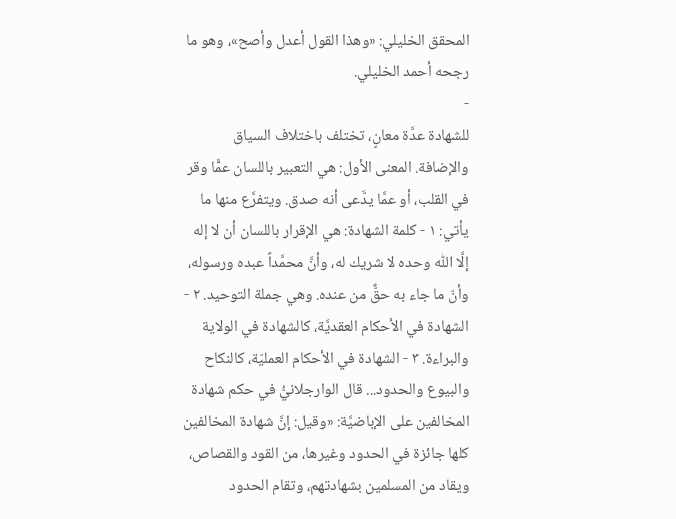المحقق الخليلي: «وهذا القول أعدل وأصح»، وهو ما رجحه أحمد الخليلي.
-
للشهادة عدَّة معانٍ، تختلف باختلاف السياق والإضافة. المعنى الأول: هي التعبير باللسان عمًّا وقر في القلب، أو عمَّا يدَّعى أنه صدق. ويتفرَّع منها ما يأتي: ١ - كلمة الشهادة: هي الإقرار باللسان أن لا إله إلَّا اللّٰه وحده لا شريك له، وأنَّ محمَّداً عبده ورسوله، وأنّ ما جاء به حقٌّ من عنده. وهي جملة التوحيد. ٢ - الشهادة في الأحكام العقديَّة، كالشهادة في الولاية والبراءة. ٣ - الشهادة في الأحكام العمليّة، كالنكاح والبيوع والحدود... قال الوارجلانيُّ في حكم شهادة المخالفين على الإباضيَّة: «وقيل: إنَّ شهادة المخالفين كلها جائزة في الحدود وغيرها، من القود والقصاص، ويقاد من المسلمين بشهادتهم، وتقام الحدود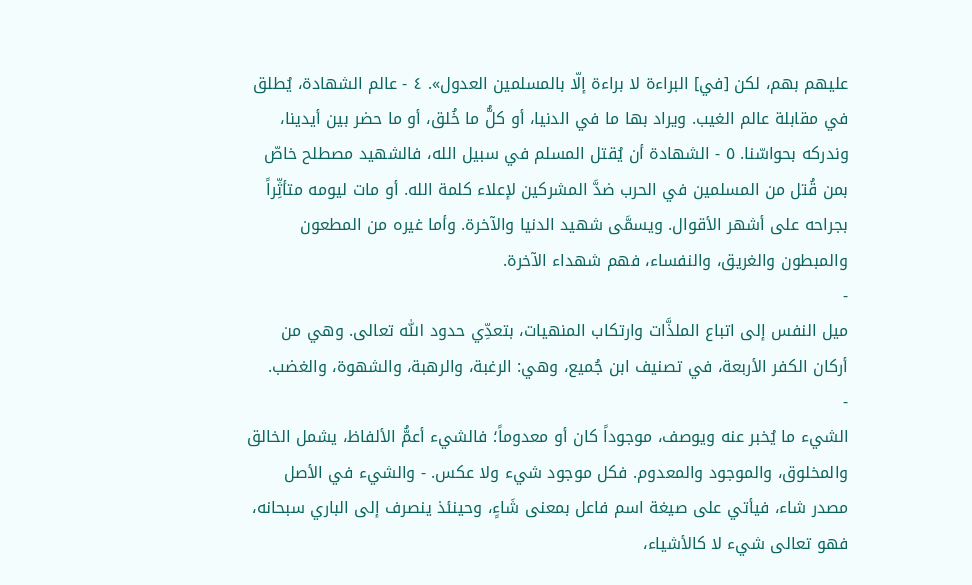عليهم بهم، لكن [في] البراءة لا براءة إلّا بالمسلمين العدول». ٤ - عالم الشهادة، يُطلق في مقابلة عالم الغيب. ويراد بها ما في الدنيا، أو كلُّ ما خُلق، أو ما حضر بين أيدينا، وندركه بحواسّنا. ٥ - الشهادة أن يُقتل المسلم في سبيل الله، فالشهيد مصطلح خاصّ بمن قُتل من المسلمين في الحرب ضدَّ المشركين لإعلاء كلمة الله. أو مات ليومه متأثِّراً بجراحه على أشهر الأقوال. ويسمَّى شهيد الدنيا والآخرة. وأما غيره من المطعون والمبطون والغريق، والنفساء، فهم شهداء الآخرة.
-
ميل النفس إلى اتباع الملذَّات وارتكاب المنهيات، بتعدِّي حدود اللّٰه تعالى. وهي من أركان الكفر الأربعة، في تصنيف ابن جُميع، وهي: الرغبة، والرهبة، والشهوة، والغضب.
-
الشيء ما يُخبر عنه ويوصف، موجوداً كان أو معدوماً؛ فالشيء أعمُّ الألفاظ، يشمل الخالق والمخلوق، والموجود والمعدوم. فكل موجود شيء ولا عكس. - والشيء في الأصل مصدر شاء، فيأتي على صيغة اسم فاعل بمعنى شَاءٍ، وحينئذ ينصرف إلى الباري سبحانه، فهو تعالى شيء لا كالأشياء،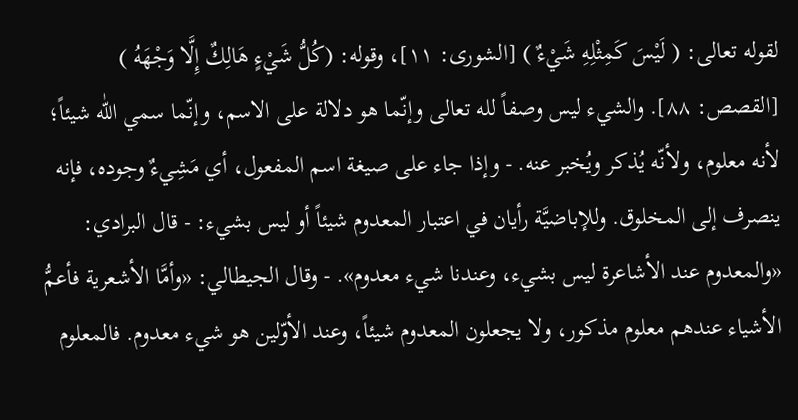لقوله تعالى: ( لَيْسَ كَمِثْلِهِ شَيْءٌ ) [الشورى: ١١]، وقوله: (كُلُّ شَيْءٍ هَالِكٌ إِلَّا وَجْهَهُ ) [القصص: ٨٨]. والشيء ليس وصفاً لله تعالى وإنّما هو دلالة على الاسم، وإنّما سمي اللّٰه شيئاً؛ لأنه معلوم، ولأنّه يُذكر ويُخبر عنه. - وإذا جاء على صيغة اسم المفعول، أي مَشِيءٌ وجوده، فإنه ينصرف إلى المخلوق. وللإباضيَّة رأيان في اعتبار المعدوم شيئاً أو ليس بشيء: - قال البرادي: «والمعدوم عند الأشاعرة ليس بشيء، وعندنا شيء معدوم». - وقال الجيطالي: «وأمَّا الأشعرية فأعمُّ الأشياء عندهم معلوم مذكور، ولا يجعلون المعدوم شيئاً، وعند الأوّلين هو شيء معدوم. فالمعلوم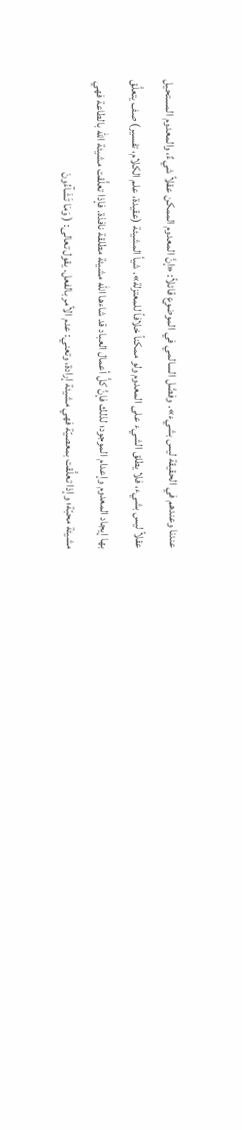عندنا وعندهم في الحقيقة ليس بشيء». وفصَّل السالمي في الموضوع قائلاً: «إنَّ المعدوم الممكن عقلاً شيءٌ، والمعدوم المستحيل عقلاً ليس بشيء، فلا يطلق الشيء على المعدوم ولو ممكناً خلافاً للمعتزلة». شيأ المشيئة (عقيدة، علم الكلام، تفسير) صف يتعلَّق بها إيجاد المعدوم وإعدام الموجود؛ لذلك فإنَّ كلَّ أعمال العباد قد شاءها اللّٰه مشيئة مطلقة نافذة. فإذا تعلَّقت مشيئة اللّٰه بالطاعة فهي مشيئة محبّة؛ وإذا تعلَّقت بمعصيّة فهي مشيئة إرادة، وتعني: عدم الأمر بالفعل. يقول تعالى: ( وَمَا تَشَآءُونَ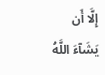إِلَّا أَن يَشَآءَ اللَّهُ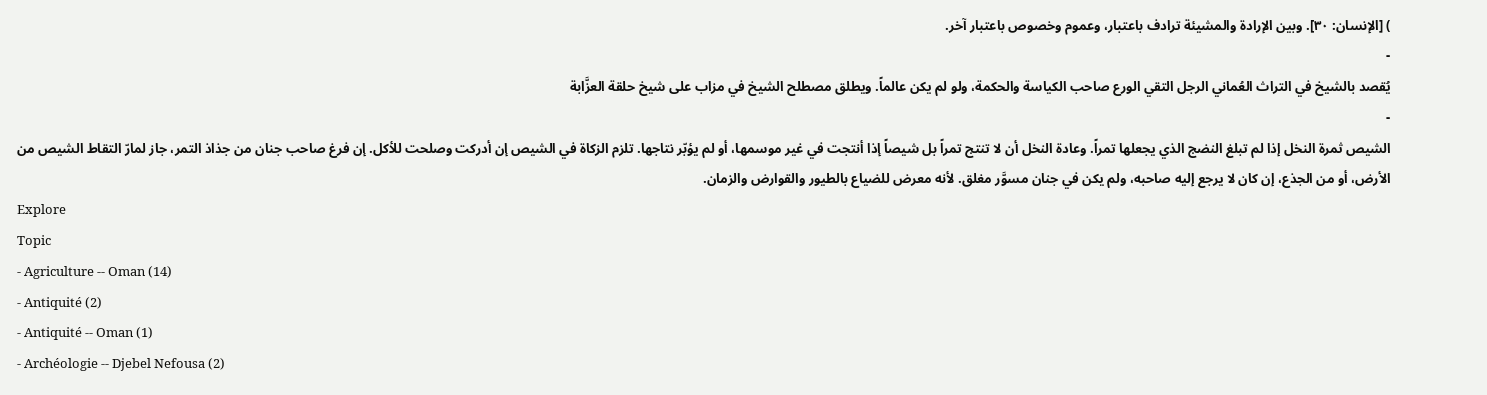) [الإنسان: ٣٠]. وبين الإرادة والمشيئة ترادف باعتبار، وعموم وخصوص باعتبار آخر.
-
يُقصد بالشيخ في التراث العُماني الرجل التقي الورع صاحب الكياسة والحكمة، ولو لم يكن عالماً. ويطلق مصطلح الشيخ في مزاب على شيخ حلقة العزَّابة
-
الشيص ثمرة النخل إذا لم تبلغ النضج الذي يجعلها تمراً. وعادة النخل أن لا تنتج تمراً بل شيصاً إذا أنتجت في غير موسمها، أو لم يؤبّر نتاجها. تلزم الزكاة في الشيص إن أدركت وصلحت للأكل. إن فرغ صاحب جنان من جذاذ التمر، جاز لمارّ التقاط الشيص من الأرض، أو من الجذع، إن كان لا يرجع إليه صاحبه، ولم يكن في جنان مسوَّر مغلق. لأنه معرض للضياع بالطيور والقوارض والزمان.
Explore
Topic
- Agriculture -- Oman (14)
- Antiquité (2)
- Antiquité -- Oman (1)
- Archéologie -- Djebel Nefousa (2)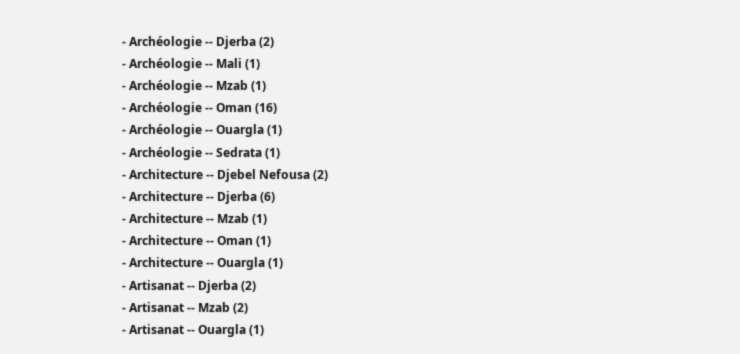- Archéologie -- Djerba (2)
- Archéologie -- Mali (1)
- Archéologie -- Mzab (1)
- Archéologie -- Oman (16)
- Archéologie -- Ouargla (1)
- Archéologie -- Sedrata (1)
- Architecture -- Djebel Nefousa (2)
- Architecture -- Djerba (6)
- Architecture -- Mzab (1)
- Architecture -- Oman (1)
- Architecture -- Ouargla (1)
- Artisanat -- Djerba (2)
- Artisanat -- Mzab (2)
- Artisanat -- Ouargla (1)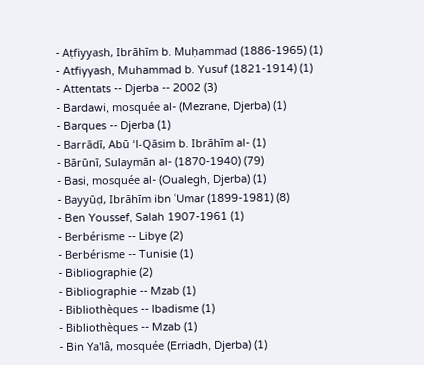- Aṭfiyyash, Ibrāhīm b. Muḥammad (1886-1965) (1)
- Atfiyyash, Muhammad b. Yusuf (1821-1914) (1)
- Attentats -- Djerba -- 2002 (3)
- Bardawi, mosquée al- (Mezrane, Djerba) (1)
- Barques -- Djerba (1)
- Barrādī, Abū ‘l-Qāsim b. Ibrāhīm al- (1)
- Bārūnī, Sulaymān al- (1870-1940) (79)
- Basi, mosquée al- (Oualegh, Djerba) (1)
- Bayyūḍ, Ibrāhīm ibn ʿUmar (1899-1981) (8)
- Ben Youssef, Salah 1907-1961 (1)
- Berbérisme -- Libye (2)
- Berbérisme -- Tunisie (1)
- Bibliographie (2)
- Bibliographie -- Mzab (1)
- Bibliothèques -- Ibadisme (1)
- Bibliothèques -- Mzab (1)
- Bin Ya'lâ, mosquée (Erriadh, Djerba) (1)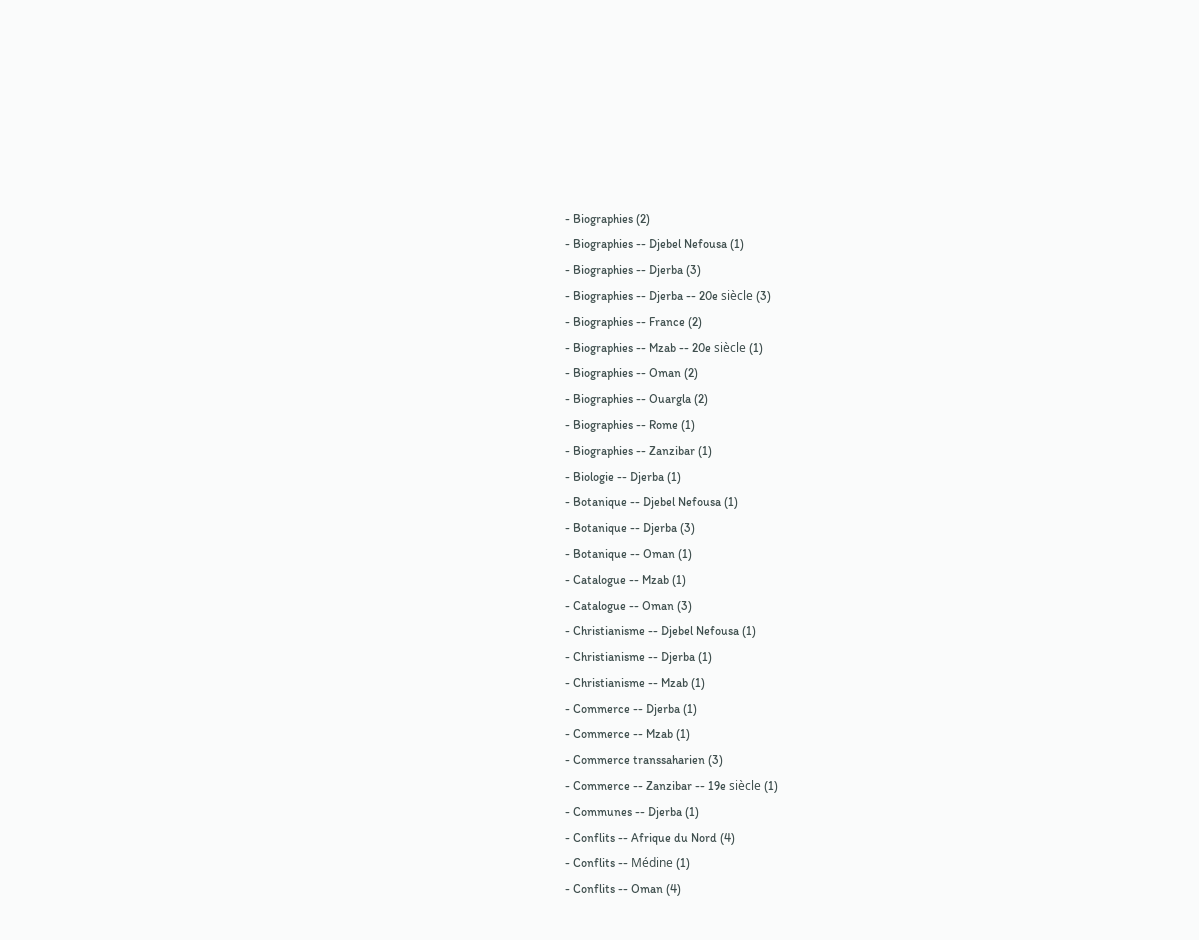- Biographies (2)
- Biographies -- Djebel Nefousa (1)
- Biographies -- Djerba (3)
- Biographies -- Djerba -- 20e siècle (3)
- Biographies -- France (2)
- Biographies -- Mzab -- 20e siècle (1)
- Biographies -- Oman (2)
- Biographies -- Ouargla (2)
- Biographies -- Rome (1)
- Biographies -- Zanzibar (1)
- Biologie -- Djerba (1)
- Botanique -- Djebel Nefousa (1)
- Botanique -- Djerba (3)
- Botanique -- Oman (1)
- Catalogue -- Mzab (1)
- Catalogue -- Oman (3)
- Christianisme -- Djebel Nefousa (1)
- Christianisme -- Djerba (1)
- Christianisme -- Mzab (1)
- Commerce -- Djerba (1)
- Commerce -- Mzab (1)
- Commerce transsaharien (3)
- Commerce -- Zanzibar -- 19e siècle (1)
- Communes -- Djerba (1)
- Conflits -- Afrique du Nord (4)
- Conflits -- Médine (1)
- Conflits -- Oman (4)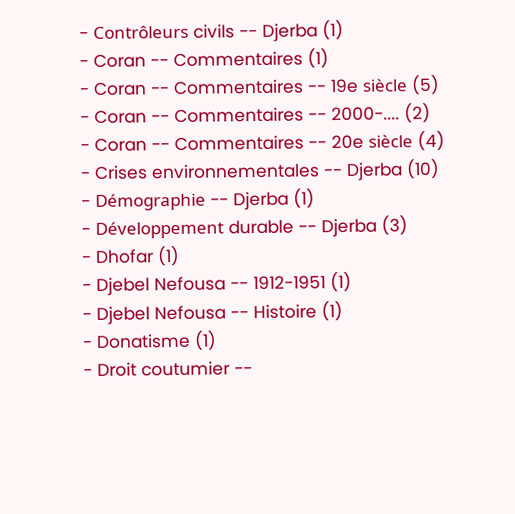- Contrôleurs civils -- Djerba (1)
- Coran -- Commentaires (1)
- Coran -- Commentaires -- 19e siècle (5)
- Coran -- Commentaires -- 2000-.... (2)
- Coran -- Commentaires -- 20e siècle (4)
- Crises environnementales -- Djerba (10)
- Démographie -- Djerba (1)
- Développement durable -- Djerba (3)
- Dhofar (1)
- Djebel Nefousa -- 1912-1951 (1)
- Djebel Nefousa -- Histoire (1)
- Donatisme (1)
- Droit coutumier --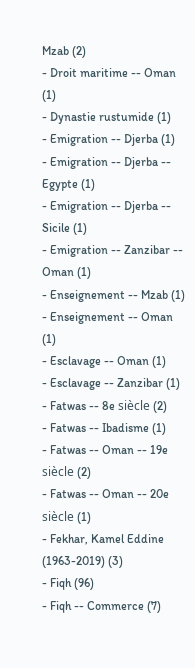Mzab (2)
- Droit maritime -- Oman (1)
- Dynastie rustumide (1)
- Emigration -- Djerba (1)
- Emigration -- Djerba -- Egypte (1)
- Emigration -- Djerba -- Sicile (1)
- Emigration -- Zanzibar -- Oman (1)
- Enseignement -- Mzab (1)
- Enseignement -- Oman (1)
- Esclavage -- Oman (1)
- Esclavage -- Zanzibar (1)
- Fatwas -- 8e siècle (2)
- Fatwas -- Ibadisme (1)
- Fatwas -- Oman -- 19e siècle (2)
- Fatwas -- Oman -- 20e siècle (1)
- Fekhar, Kamel Eddine (1963-2019) (3)
- Fiqh (96)
- Fiqh -- Commerce (7)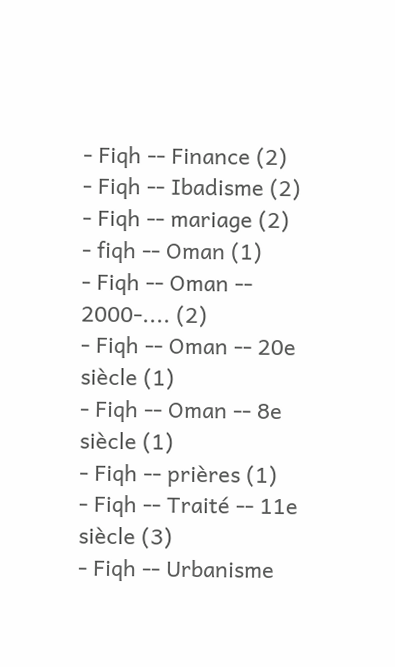- Fiqh -- Finance (2)
- Fiqh -- Ibadisme (2)
- Fiqh -- mariage (2)
- fiqh -- Oman (1)
- Fiqh -- Oman -- 2000-.... (2)
- Fiqh -- Oman -- 20e siècle (1)
- Fiqh -- Oman -- 8e siècle (1)
- Fiqh -- prières (1)
- Fiqh -- Traité -- 11e siècle (3)
- Fiqh -- Urbanisme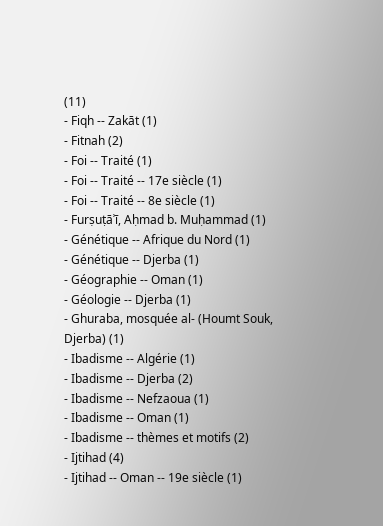(11)
- Fiqh -- Zakāt (1)
- Fitnah (2)
- Foi -- Traité (1)
- Foi -- Traité -- 17e siècle (1)
- Foi -- Traité -- 8e siècle (1)
- Furṣuṭāʾī, Aḥmad b. Muḥammad (1)
- Génétique -- Afrique du Nord (1)
- Génétique -- Djerba (1)
- Géographie -- Oman (1)
- Géologie -- Djerba (1)
- Ghuraba, mosquée al- (Houmt Souk, Djerba) (1)
- Ibadisme -- Algérie (1)
- Ibadisme -- Djerba (2)
- Ibadisme -- Nefzaoua (1)
- Ibadisme -- Oman (1)
- Ibadisme -- thèmes et motifs (2)
- Ijtihad (4)
- Ijtihad -- Oman -- 19e siècle (1)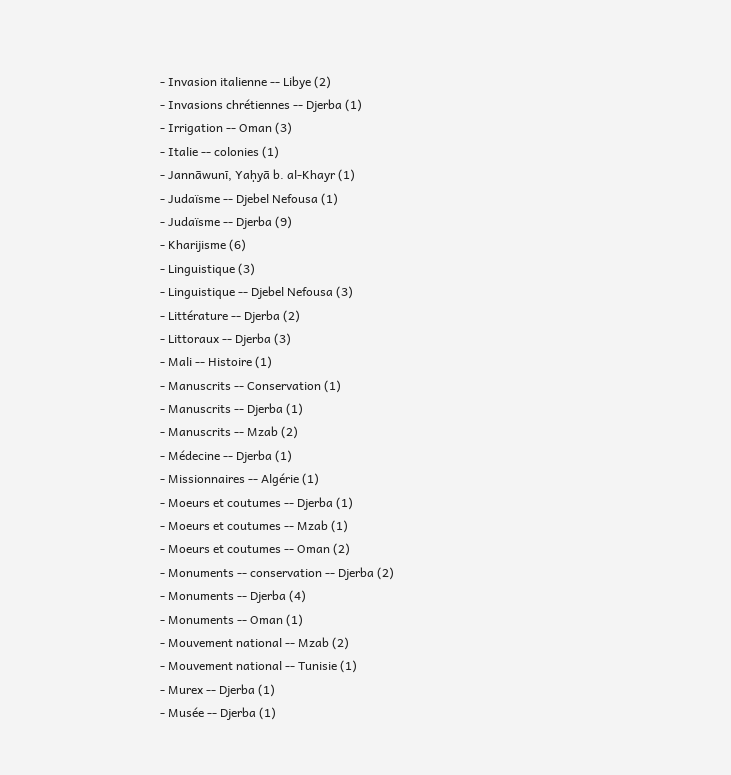- Invasion italienne -- Libye (2)
- Invasions chrétiennes -- Djerba (1)
- Irrigation -- Oman (3)
- Italie -- colonies (1)
- Jannāwunī, Yaḥyā b. al-Khayr (1)
- Judaïsme -- Djebel Nefousa (1)
- Judaïsme -- Djerba (9)
- Kharijisme (6)
- Linguistique (3)
- Linguistique -- Djebel Nefousa (3)
- Littérature -- Djerba (2)
- Littoraux -- Djerba (3)
- Mali -- Histoire (1)
- Manuscrits -- Conservation (1)
- Manuscrits -- Djerba (1)
- Manuscrits -- Mzab (2)
- Médecine -- Djerba (1)
- Missionnaires -- Algérie (1)
- Moeurs et coutumes -- Djerba (1)
- Moeurs et coutumes -- Mzab (1)
- Moeurs et coutumes -- Oman (2)
- Monuments -- conservation -- Djerba (2)
- Monuments -- Djerba (4)
- Monuments -- Oman (1)
- Mouvement national -- Mzab (2)
- Mouvement national -- Tunisie (1)
- Murex -- Djerba (1)
- Musée -- Djerba (1)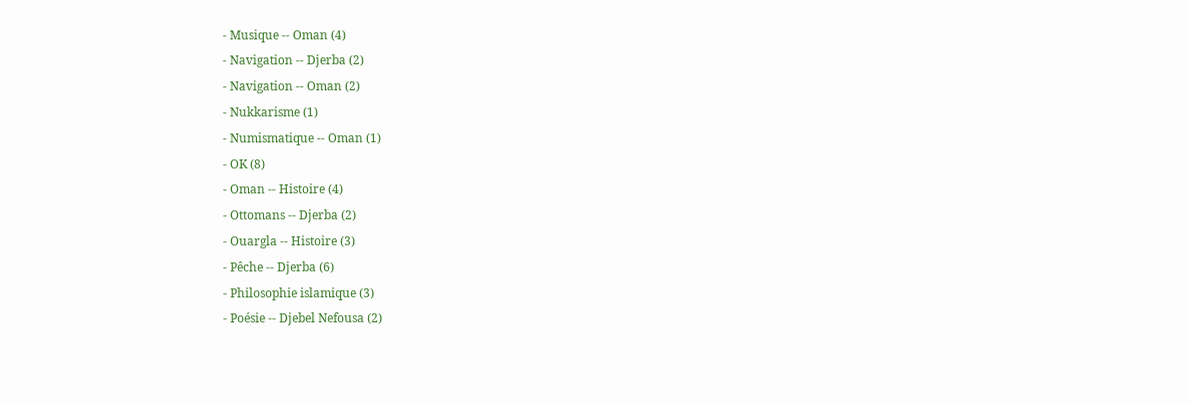- Musique -- Oman (4)
- Navigation -- Djerba (2)
- Navigation -- Oman (2)
- Nukkarisme (1)
- Numismatique -- Oman (1)
- OK (8)
- Oman -- Histoire (4)
- Ottomans -- Djerba (2)
- Ouargla -- Histoire (3)
- Pêche -- Djerba (6)
- Philosophie islamique (3)
- Poésie -- Djebel Nefousa (2)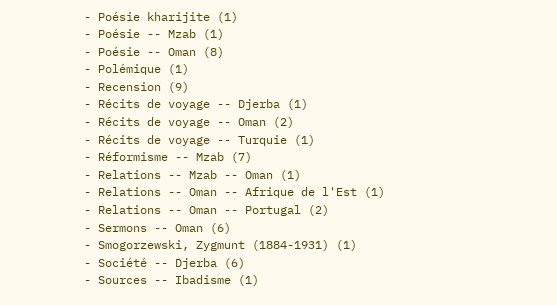- Poésie kharijite (1)
- Poésie -- Mzab (1)
- Poésie -- Oman (8)
- Polémique (1)
- Recension (9)
- Récits de voyage -- Djerba (1)
- Récits de voyage -- Oman (2)
- Récits de voyage -- Turquie (1)
- Réformisme -- Mzab (7)
- Relations -- Mzab -- Oman (1)
- Relations -- Oman -- Afrique de l'Est (1)
- Relations -- Oman -- Portugal (2)
- Sermons -- Oman (6)
- Smogorzewski, Zygmunt (1884-1931) (1)
- Société -- Djerba (6)
- Sources -- Ibadisme (1)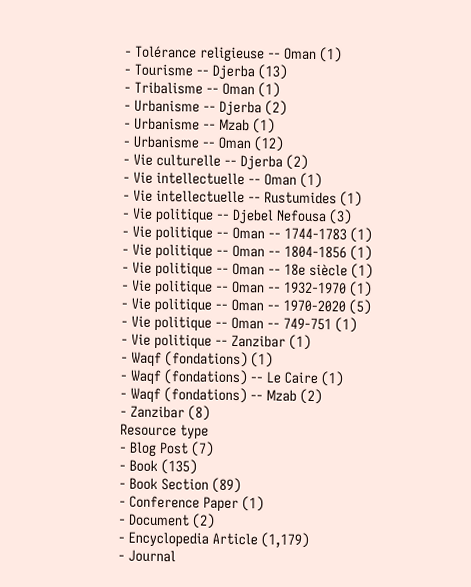- Tolérance religieuse -- Oman (1)
- Tourisme -- Djerba (13)
- Tribalisme -- Oman (1)
- Urbanisme -- Djerba (2)
- Urbanisme -- Mzab (1)
- Urbanisme -- Oman (12)
- Vie culturelle -- Djerba (2)
- Vie intellectuelle -- Oman (1)
- Vie intellectuelle -- Rustumides (1)
- Vie politique -- Djebel Nefousa (3)
- Vie politique -- Oman -- 1744-1783 (1)
- Vie politique -- Oman -- 1804-1856 (1)
- Vie politique -- Oman -- 18e siècle (1)
- Vie politique -- Oman -- 1932-1970 (1)
- Vie politique -- Oman -- 1970-2020 (5)
- Vie politique -- Oman -- 749-751 (1)
- Vie politique -- Zanzibar (1)
- Waqf (fondations) (1)
- Waqf (fondations) -- Le Caire (1)
- Waqf (fondations) -- Mzab (2)
- Zanzibar (8)
Resource type
- Blog Post (7)
- Book (135)
- Book Section (89)
- Conference Paper (1)
- Document (2)
- Encyclopedia Article (1,179)
- Journal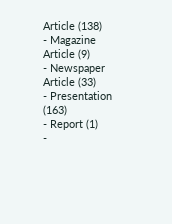Article (138)
- Magazine Article (9)
- Newspaper Article (33)
- Presentation (163)
- Report (1)
-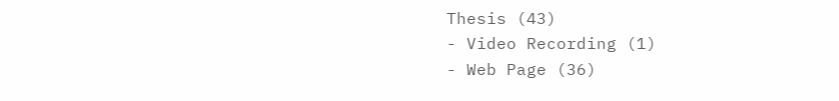Thesis (43)
- Video Recording (1)
- Web Page (36)